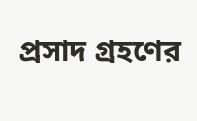প্রসাদ গ্রহণের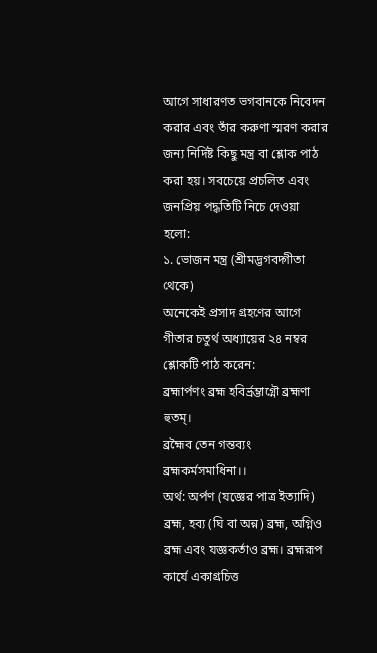আগে সাধারণত ভগবানকে নিবেদন করার এবং তাঁর করুণা স্মরণ করার জন্য নির্দিষ্ট কিছু মন্ত্র বা শ্লোক পাঠ করা হয়। সবচেয়ে প্রচলিত এবং জনপ্রিয় পদ্ধতিটি নিচে দেওয়া হলো:
১. ভোজন মন্ত্র (শ্রীমদ্ভগবদ্গীতা থেকে)
অনেকেই প্রসাদ গ্রহণের আগে গীতার চতুর্থ অধ্যায়ের ২৪ নম্বর শ্লোকটি পাঠ করেন:
ব্রহ্মার্পণং ব্রহ্ম হবির্ভ্রম্ভাগ্নৌ ব্রহ্মণা হুতম্।
ব্রহ্মৈব তেন গন্তব্যং ব্রহ্মকর্মসমাধিনা।।
অর্থ: অর্পণ (যজ্ঞের পাত্র ইত্যাদি) ব্রহ্ম, হব্য (ঘি বা অন্ন) ব্রহ্ম, অগ্নিও ব্রহ্ম এবং যজ্ঞকর্তাও ব্রহ্ম। ব্রহ্মরূপ কার্যে একাগ্রচিত্ত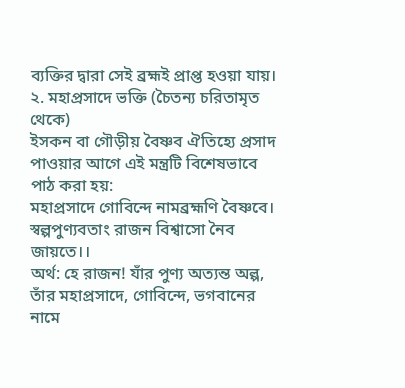ব্যক্তির দ্বারা সেই ব্রহ্মই প্রাপ্ত হওয়া যায়।
২. মহাপ্রসাদে ভক্তি (চৈতন্য চরিতামৃত থেকে)
ইসকন বা গৌড়ীয় বৈষ্ণব ঐতিহ্যে প্রসাদ পাওয়ার আগে এই মন্ত্রটি বিশেষভাবে পাঠ করা হয়:
মহাপ্রসাদে গোবিন্দে নামব্রহ্মণি বৈষ্ণবে।
স্বল্পপুণ্যবতাং রাজন বিশ্বাসো নৈব জায়তে।।
অর্থ: হে রাজন! যাঁর পুণ্য অত্যন্ত অল্প, তাঁর মহাপ্রসাদে, গোবিন্দে, ভগবানের নামে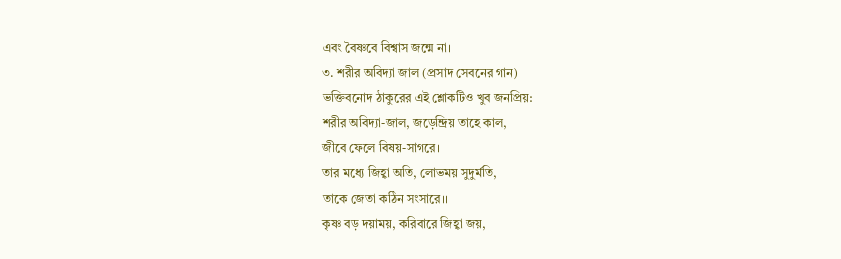এবং বৈষ্ণবে বিশ্বাস জন্মে না।
৩. শরীর অবিদ্যা জাল (প্রসাদ সেবনের গান)
ভক্তিবনোদ ঠাকুরের এই শ্লোকটিও খুব জনপ্রিয়:
শরীর অবিদ্যা-জাল, জড়েন্দ্রিয় তাহে কাল,
জীবে ফেলে বিষয়-সাগরে।
তার মধ্যে জিহ্বা অতি, লোভময় সুদুর্মতি,
তাকে জেতা কঠিন সংসারে।।
কৃষ্ণ বড় দয়াময়, করিবারে জিহ্বা জয়,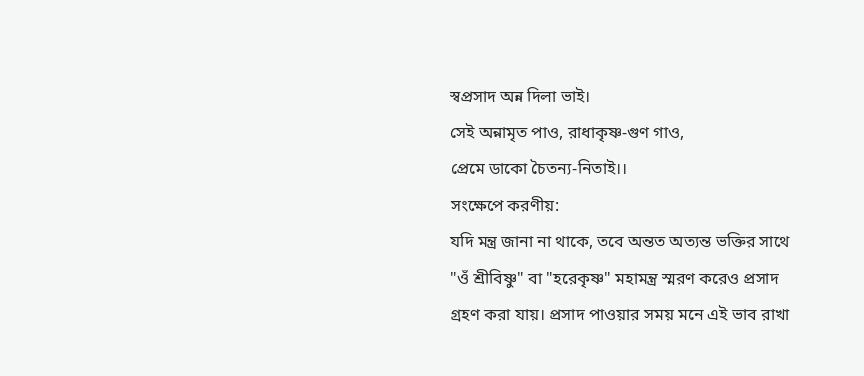স্বপ্রসাদ অন্ন দিলা ভাই।
সেই অন্নামৃত পাও, রাধাকৃষ্ণ-গুণ গাও,
প্রেমে ডাকো চৈতন্য-নিতাই।।
সংক্ষেপে করণীয়:
যদি মন্ত্র জানা না থাকে, তবে অন্তত অত্যন্ত ভক্তির সাথে "ওঁ শ্রীবিষ্ণু" বা "হরেকৃষ্ণ" মহামন্ত্র স্মরণ করেও প্রসাদ গ্রহণ করা যায়। প্রসাদ পাওয়ার সময় মনে এই ভাব রাখা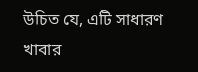উচিত যে, এটি সাধারণ খাবার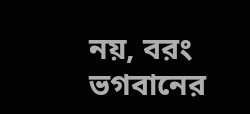নয়, বরং ভগবানের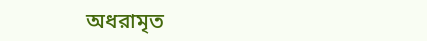অধরামৃত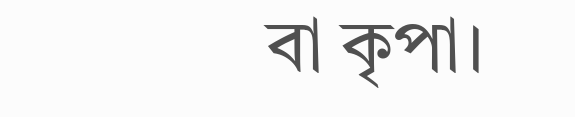বা কৃপা।